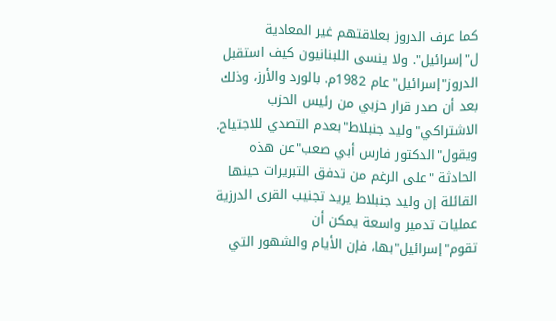كما عرف الدروز بعلاقتهم غير المعادية ل"إسرائيل". ولا ينسى اللبنانيون كيف استقبل الدروز"إسرائيل"عام 1982م. بالورد والأرز، وذلك بعد أن صدر قرار حزبي من رئيس الحزب الاشتراكي"وليد جنبلاط"بعدم التصدي للاجتياح.
ويقول"الدكتور فارس أبي صعب"عن هذه الحادثة "على الرغم من تدفق التبريرات حينها القائلة إن وليد جنبلاط يريد تجنيب القرى الدرزية عمليات تدمير واسعة يمكن أن تقوم"إسرائيل"بها، فإن الأيام والشهور التي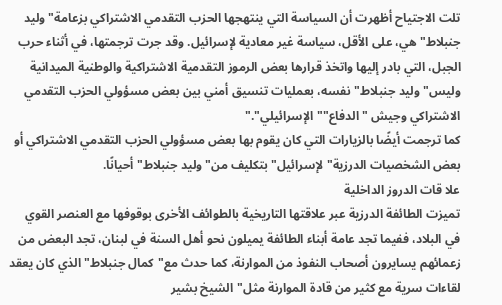تلت الاجتياح أظهرت أن السياسة التي ينتهجها الحزب التقدمي الاشتراكي بزعامة"وليد جنبلاط"هي، على الأقل، سياسة غير معادية لإسرائيل. وقد جرت ترجمتها، في أثناء حرب الجبل، التي بادر إليها واتخذ قرارها بعض الرموز التقدمية الاشتراكية والوطنية الميدانية وليس"وليد جنبلاط"نفسه، بعمليات تنسيق أمني بين بعض مسؤولي الحزب التقدمي الاشتراكي وجيش "الدفاع""الإسرائيلي"."
كما ترجمت أيضًا بالزيارات التي كان يقوم بها بعض مسؤولي الحزب التقدمي الاشتراكي أو بعض الشخصيات الدرزية"لإسرائيل"بتكليف من"وليد جنبلاط"أحيانًا.
علا قات الدروز الداخلية
تميزت الطائفة الدرزية عبر علاقتها التاريخية بالطوائف الأخرى بوقوفها مع العنصر القوي في البلاد، ففيما تجد عامة أبناء الطائفة يميلون نحو أهل السنة في لبنان، تجد البعض من زعمائهم يسايرون أصحاب النفوذ من الموارنة، كما حدث مع"كمال جنبلاط"الذي كان يعقد لقاءات سرية مع كثير من قادة الموارنة مثل"الشيخ بشير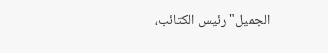الجميل"رئيس الكتائب،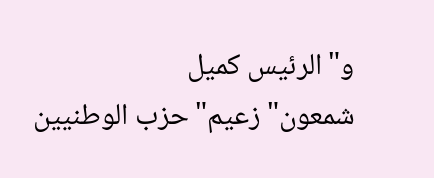و"الرئيس كميل شمعون"زعيم"حزب الوطنيين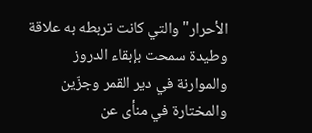الأحرار"والتي كانت تربطه به علاقة وطيدة سمحت بإبقاء الدروز والموارنة في دير القمر وجزّين والمختارة في منأى عن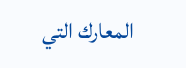المعارك التي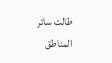طالت سائر المناطق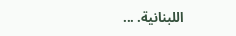اللبنانية. ...